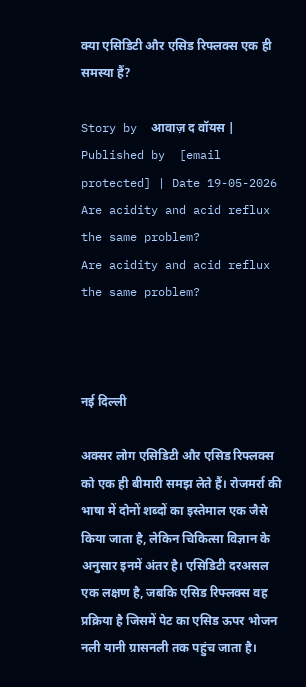क्या एसिडिटी और एसिड रिफ्लक्स एक ही समस्या हैं?

Story by  आवाज़ द वॉयस | Published by  [email protected] | Date 19-05-2026
Are acidity and acid reflux the same problem?
Are acidity and acid reflux the same problem?



नई दिल्ली

अक्सर लोग एसिडिटी और एसिड रिफ्लक्स को एक ही बीमारी समझ लेते हैं। रोजमर्रा की भाषा में दोनों शब्दों का इस्तेमाल एक जैसे किया जाता है, लेकिन चिकित्सा विज्ञान के अनुसार इनमें अंतर है। एसिडिटी दरअसल एक लक्षण है, जबकि एसिड रिफ्लक्स वह प्रक्रिया है जिसमें पेट का एसिड ऊपर भोजन नली यानी ग्रासनली तक पहुंच जाता है।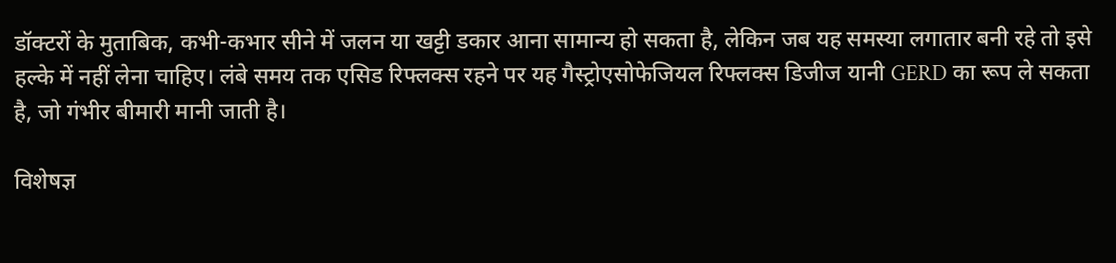डॉक्टरों के मुताबिक, कभी-कभार सीने में जलन या खट्टी डकार आना सामान्य हो सकता है, लेकिन जब यह समस्या लगातार बनी रहे तो इसे हल्के में नहीं लेना चाहिए। लंबे समय तक एसिड रिफ्लक्स रहने पर यह गैस्ट्रोएसोफेजियल रिफ्लक्स डिजीज यानी GERD का रूप ले सकता है, जो गंभीर बीमारी मानी जाती है।

विशेषज्ञ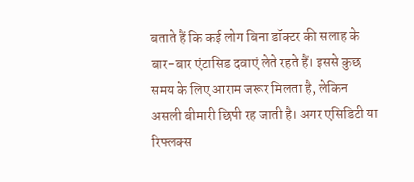बताते हैं कि कई लोग बिना डॉक्टर की सलाह के बार-बार एंटासिड दवाएं लेते रहते हैं। इससे कुछ समय के लिए आराम जरूर मिलता है, लेकिन असली बीमारी छिपी रह जाती है। अगर एसिडिटी या रिफ्लक्स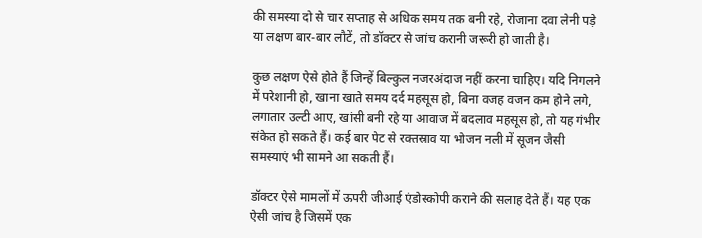की समस्या दो से चार सप्ताह से अधिक समय तक बनी रहे, रोजाना दवा लेनी पड़े या लक्षण बार-बार लौटें, तो डॉक्टर से जांच करानी जरूरी हो जाती है।

कुछ लक्षण ऐसे होते हैं जिन्हें बिल्कुल नजरअंदाज नहीं करना चाहिए। यदि निगलने में परेशानी हो, खाना खाते समय दर्द महसूस हो, बिना वजह वजन कम होने लगे, लगातार उल्टी आए, खांसी बनी रहे या आवाज में बदलाव महसूस हो, तो यह गंभीर संकेत हो सकते हैं। कई बार पेट से रक्तस्राव या भोजन नली में सूजन जैसी समस्याएं भी सामने आ सकती हैं।

डॉक्टर ऐसे मामलों में ऊपरी जीआई एंडोस्कोपी कराने की सलाह देते हैं। यह एक ऐसी जांच है जिसमें एक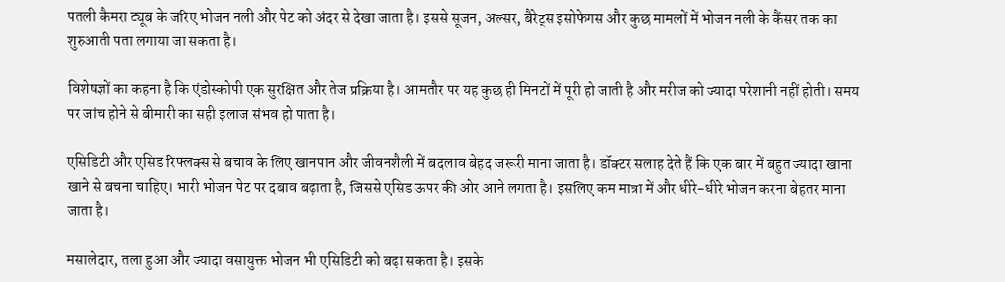पतली कैमरा ट्यूब के जरिए भोजन नली और पेट को अंदर से देखा जाता है। इससे सूजन, अल्सर, बैरेट्स इसोफेगस और कुछ मामलों में भोजन नली के कैंसर तक का शुरुआती पता लगाया जा सकता है।

विशेषज्ञों का कहना है कि एंडोस्कोपी एक सुरक्षित और तेज प्रक्रिया है। आमतौर पर यह कुछ ही मिनटों में पूरी हो जाती है और मरीज को ज्यादा परेशानी नहीं होती। समय पर जांच होने से बीमारी का सही इलाज संभव हो पाता है।

एसिडिटी और एसिड रिफ्लक्स से बचाव के लिए खानपान और जीवनशैली में बदलाव बेहद जरूरी माना जाता है। डॉक्टर सलाह देते हैं कि एक बार में बहुत ज्यादा खाना खाने से बचना चाहिए। भारी भोजन पेट पर दबाव बढ़ाता है, जिससे एसिड ऊपर की ओर आने लगता है। इसलिए कम मात्रा में और धीरे-धीरे भोजन करना बेहतर माना जाता है।

मसालेदार, तला हुआ और ज्यादा वसायुक्त भोजन भी एसिडिटी को बढ़ा सकता है। इसके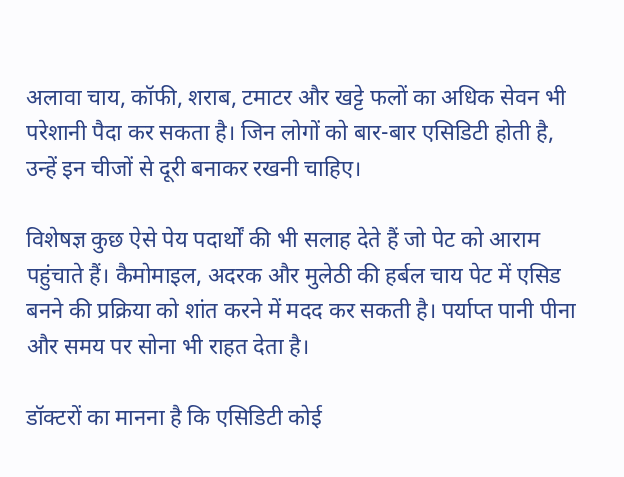अलावा चाय, कॉफी, शराब, टमाटर और खट्टे फलों का अधिक सेवन भी परेशानी पैदा कर सकता है। जिन लोगों को बार-बार एसिडिटी होती है, उन्हें इन चीजों से दूरी बनाकर रखनी चाहिए।

विशेषज्ञ कुछ ऐसे पेय पदार्थों की भी सलाह देते हैं जो पेट को आराम पहुंचाते हैं। कैमोमाइल, अदरक और मुलेठी की हर्बल चाय पेट में एसिड बनने की प्रक्रिया को शांत करने में मदद कर सकती है। पर्याप्त पानी पीना और समय पर सोना भी राहत देता है।

डॉक्टरों का मानना है कि एसिडिटी कोई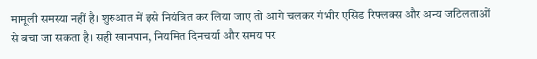मामूली समस्या नहीं है। शुरुआत में इसे नियंत्रित कर लिया जाए तो आगे चलकर गंभीर एसिड रिफ्लक्स और अन्य जटिलताओं से बचा जा सकता है। सही खानपान, नियमित दिनचर्या और समय पर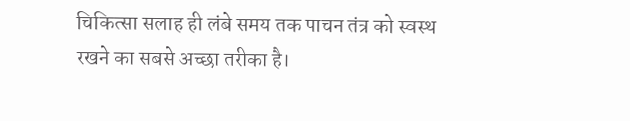चिकित्सा सलाह ही लंबे समय तक पाचन तंत्र को स्वस्थ रखने का सबसे अच्छा तरीका है।